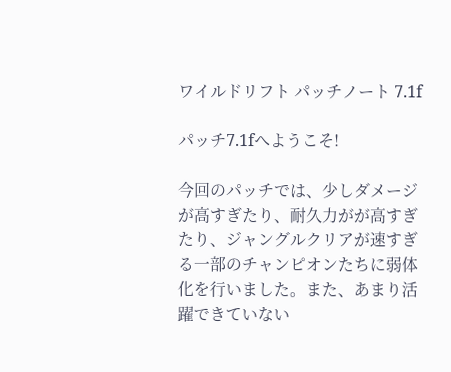ワイルドリフト パッチノート 7.1f

パッチ7.1fへようこそ!

今回のパッチでは、少しダメージが高すぎたり、耐久力がが高すぎたり、ジャングルクリアが速すぎる一部のチャンピオンたちに弱体化を行いました。また、あまり活躍できていない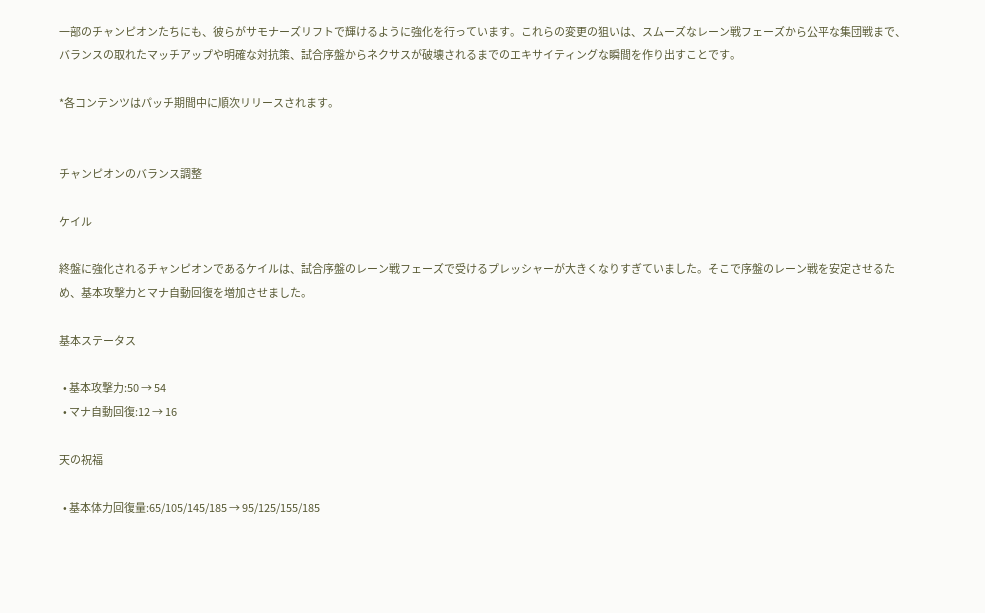一部のチャンピオンたちにも、彼らがサモナーズリフトで輝けるように強化を行っています。これらの変更の狙いは、スムーズなレーン戦フェーズから公平な集団戦まで、バランスの取れたマッチアップや明確な対抗策、試合序盤からネクサスが破壊されるまでのエキサイティングな瞬間を作り出すことです。

*各コンテンツはパッチ期間中に順次リリースされます。


チャンピオンのバランス調整

ケイル

終盤に強化されるチャンピオンであるケイルは、試合序盤のレーン戦フェーズで受けるプレッシャーが大きくなりすぎていました。そこで序盤のレーン戦を安定させるため、基本攻撃力とマナ自動回復を増加させました。

基本ステータス

  • 基本攻撃力:50 → 54
  • マナ自動回復:12 → 16

天の祝福

  • 基本体力回復量:65/105/145/185 → 95/125/155/185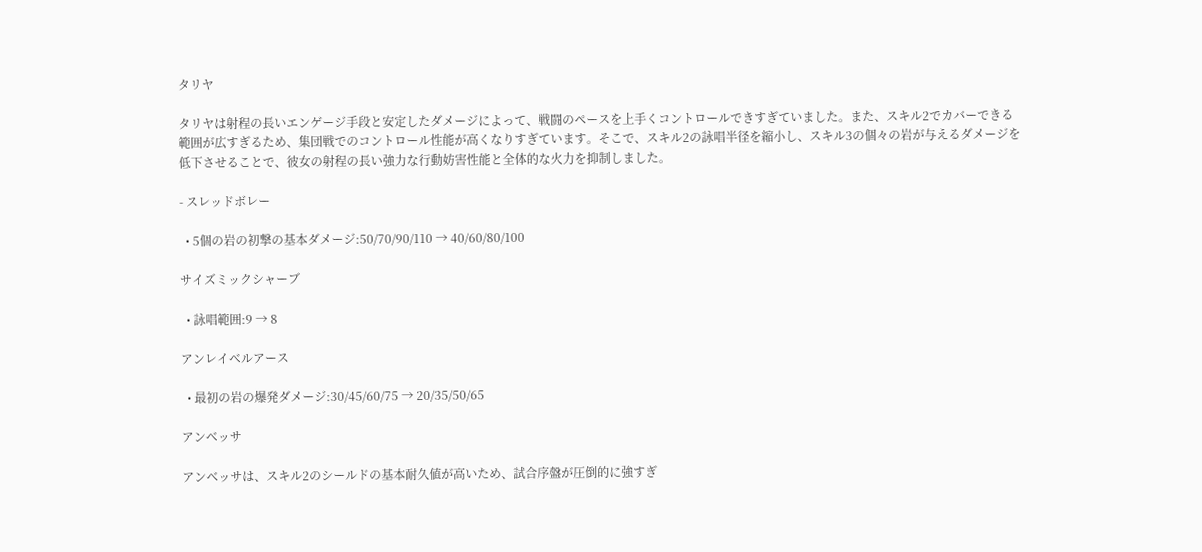タリヤ

タリヤは射程の長いエンゲージ手段と安定したダメージによって、戦闘のペースを上手くコントロールできすぎていました。また、スキル2でカバーできる範囲が広すぎるため、集団戦でのコントロール性能が高くなりすぎています。そこで、スキル2の詠唱半径を縮小し、スキル3の個々の岩が与えるダメージを低下させることで、彼女の射程の長い強力な行動妨害性能と全体的な火力を抑制しました。

- スレッドボレー

  • 5個の岩の初撃の基本ダメージ:50/70/90/110 → 40/60/80/100

サイズミックシャーブ

  • 詠唱範囲:9 → 8

アンレイベルアース

  • 最初の岩の爆発ダメージ:30/45/60/75 → 20/35/50/65

アンベッサ

アンベッサは、スキル2のシールドの基本耐久値が高いため、試合序盤が圧倒的に強すぎ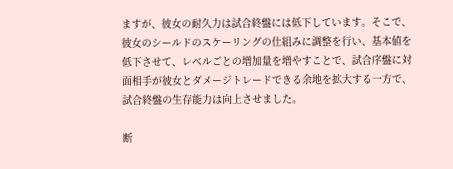ますが、彼女の耐久力は試合終盤には低下しています。そこで、彼女のシールドのスケーリングの仕組みに調整を行い、基本値を低下させて、レベルごとの増加量を増やすことで、試合序盤に対面相手が彼女とダメージトレードできる余地を拡大する一方で、試合終盤の生存能力は向上させました。

断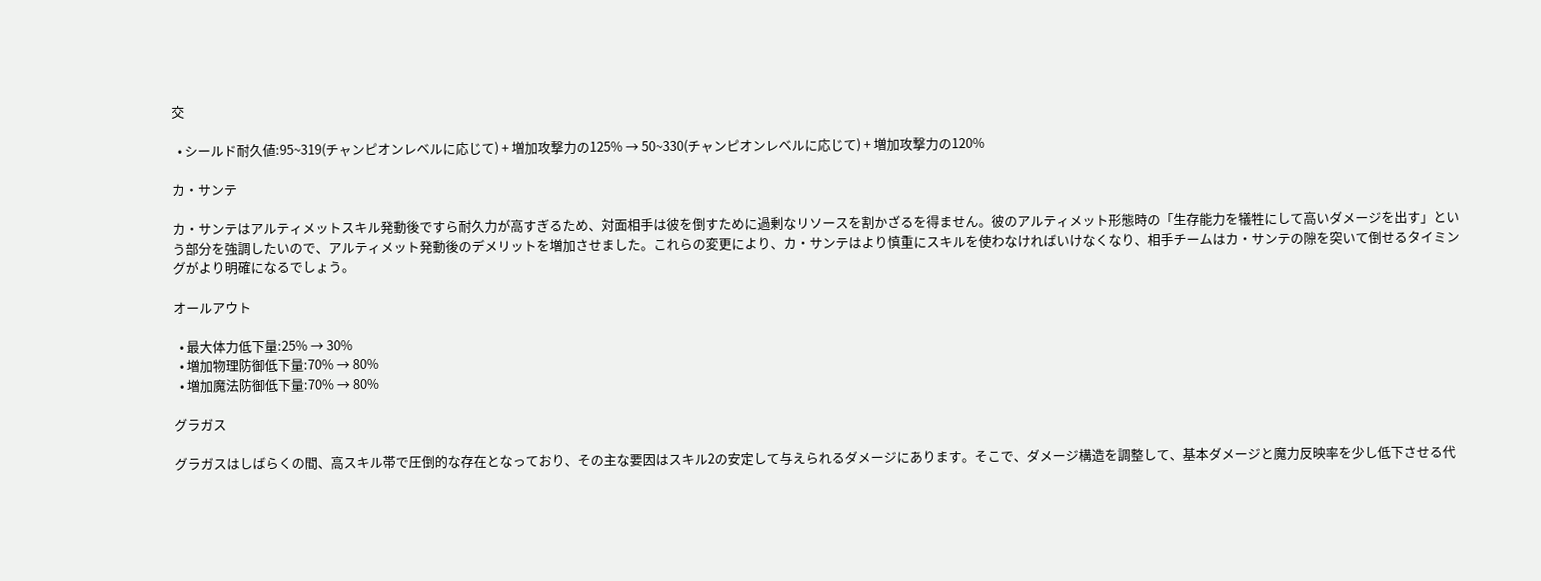交

  • シールド耐久値:95~319(チャンピオンレベルに応じて) + 増加攻撃力の125% → 50~330(チャンピオンレベルに応じて) + 増加攻撃力の120%

カ・サンテ

カ・サンテはアルティメットスキル発動後ですら耐久力が高すぎるため、対面相手は彼を倒すために過剰なリソースを割かざるを得ません。彼のアルティメット形態時の「生存能力を犠牲にして高いダメージを出す」という部分を強調したいので、アルティメット発動後のデメリットを増加させました。これらの変更により、カ・サンテはより慎重にスキルを使わなければいけなくなり、相手チームはカ・サンテの隙を突いて倒せるタイミングがより明確になるでしょう。

オールアウト

  • 最大体力低下量:25% → 30%
  • 増加物理防御低下量:70% → 80%
  • 増加魔法防御低下量:70% → 80%

グラガス

グラガスはしばらくの間、高スキル帯で圧倒的な存在となっており、その主な要因はスキル2の安定して与えられるダメージにあります。そこで、ダメージ構造を調整して、基本ダメージと魔力反映率を少し低下させる代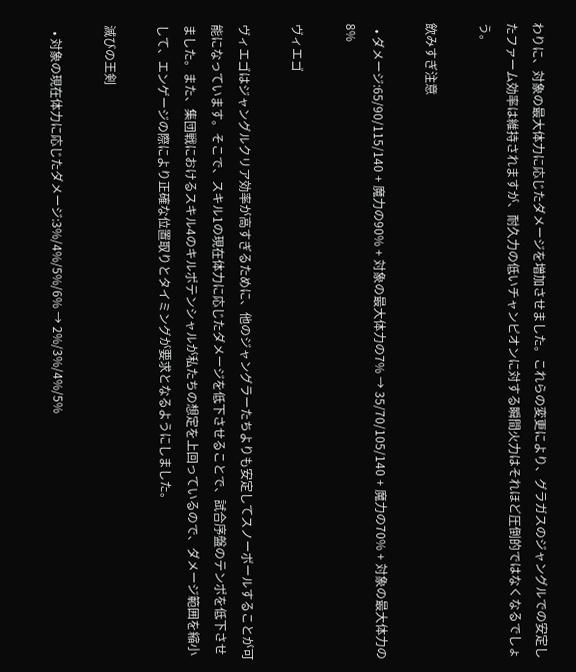わりに、対象の最大体力に応じたダメージを増加させました。これらの変更により、グラガスのジャングルでの安定したファーム効率は維持されますが、耐久力の低いチャンピオンに対する瞬間火力はそれほど圧倒的ではなくなるでしょう。

飲みすぎ注意

  • ダメージ:65/90/115/140 + 魔力の90% + 対象の最大体力の7% → 35/70/105/140 + 魔力の70% + 対象の最大体力の8%

ヴィエゴ

ヴィエゴはジャングルクリア効率が高すぎるために、他のジャングラーたちよりも安定してスノーボールすることが可能になっています。そこで、スキル1の現在体力に応じたダメージを低下させることで、試合序盤のテンポを低下させました。また、集団戦におけるスキル4のキルポテンシャルが私たちの想定を上回っているので、ダメージ範囲を縮小して、エンゲージの際により正確な位置取りとタイミングが要求となるようにしました。

滅びの王剣

  • 対象の現在体力に応じたダメージ:3%/4%/5%/6% → 2%/3%/4%/5%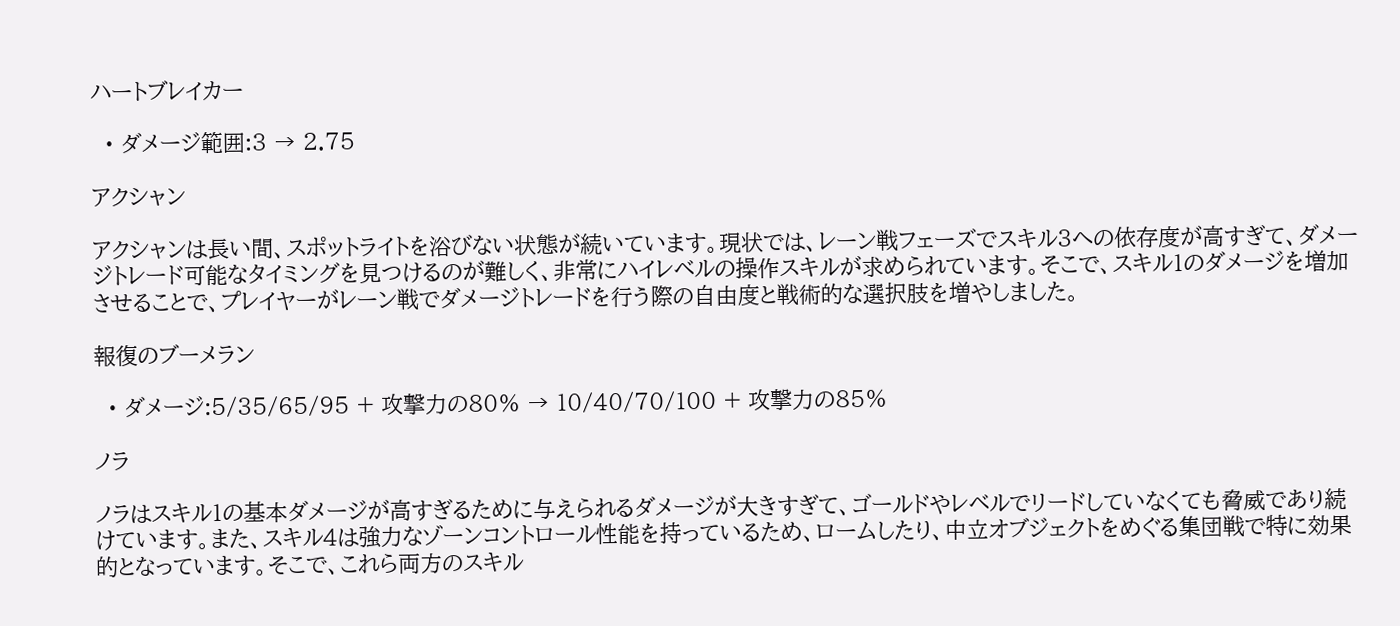ハートブレイカー

  • ダメージ範囲:3 → 2.75

アクシャン

アクシャンは長い間、スポットライトを浴びない状態が続いています。現状では、レーン戦フェーズでスキル3への依存度が高すぎて、ダメージトレード可能なタイミングを見つけるのが難しく、非常にハイレベルの操作スキルが求められています。そこで、スキル1のダメージを増加させることで、プレイヤーがレーン戦でダメージトレードを行う際の自由度と戦術的な選択肢を増やしました。

報復のブーメラン

  • ダメージ:5/35/65/95 + 攻撃力の80% → 10/40/70/100 + 攻撃力の85%

ノラ

ノラはスキル1の基本ダメージが高すぎるために与えられるダメージが大きすぎて、ゴールドやレベルでリードしていなくても脅威であり続けています。また、スキル4は強力なゾーンコントロール性能を持っているため、ロームしたり、中立オブジェクトをめぐる集団戦で特に効果的となっています。そこで、これら両方のスキル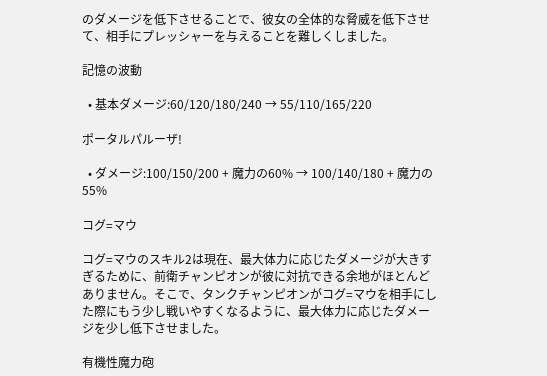のダメージを低下させることで、彼女の全体的な脅威を低下させて、相手にプレッシャーを与えることを難しくしました。

記憶の波動

  • 基本ダメージ:60/120/180/240 → 55/110/165/220

ポータルパルーザ!

  • ダメージ:100/150/200 + 魔力の60% → 100/140/180 + 魔力の55%

コグ=マウ

コグ=マウのスキル2は現在、最大体力に応じたダメージが大きすぎるために、前衛チャンピオンが彼に対抗できる余地がほとんどありません。そこで、タンクチャンピオンがコグ=マウを相手にした際にもう少し戦いやすくなるように、最大体力に応じたダメージを少し低下させました。

有機性魔力砲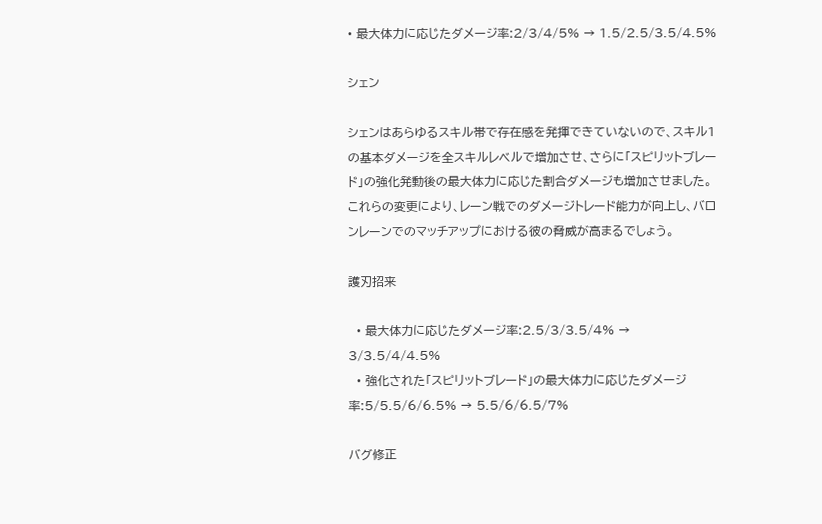• 最大体力に応じたダメージ率:2/3/4/5% → 1.5/2.5/3.5/4.5%

シェン

シェンはあらゆるスキル帯で存在感を発揮できていないので、スキル1の基本ダメージを全スキルレベルで増加させ、さらに「スピリットブレード」の強化発動後の最大体力に応じた割合ダメージも増加させました。これらの変更により、レーン戦でのダメージトレード能力が向上し、バロンレーンでのマッチアップにおける彼の脅威が高まるでしょう。

護刃招来

  • 最大体力に応じたダメージ率:2.5/3/3.5/4% → 3/3.5/4/4.5%
  • 強化された「スピリットブレード」の最大体力に応じたダメージ率:5/5.5/6/6.5% → 5.5/6/6.5/7%

バグ修正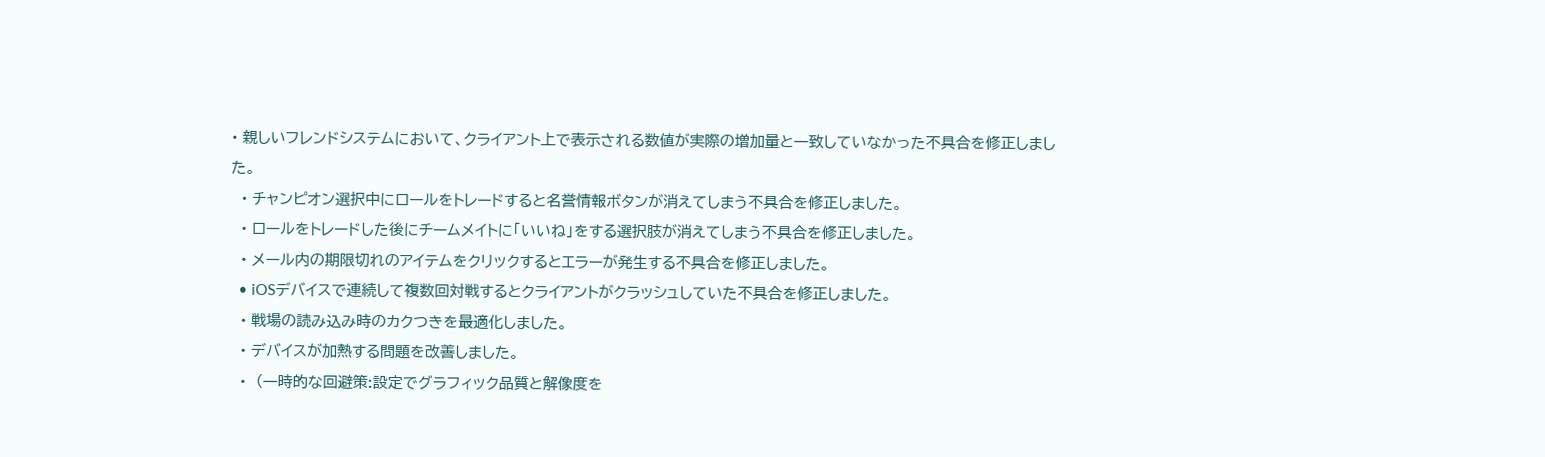• 親しいフレンドシステムにおいて、クライアント上で表示される数値が実際の増加量と一致していなかった不具合を修正しました。
  • チャンピオン選択中にロールをトレードすると名誉情報ボタンが消えてしまう不具合を修正しました。
  • ロールをトレードした後にチームメイトに「いいね」をする選択肢が消えてしまう不具合を修正しました。
  • メール内の期限切れのアイテムをクリックするとエラーが発生する不具合を修正しました。
  • iOSデバイスで連続して複数回対戦するとクライアントがクラッシュしていた不具合を修正しました。
  • 戦場の読み込み時のカクつきを最適化しました。
  • デバイスが加熱する問題を改善しました。
  •  (一時的な回避策:設定でグラフィック品質と解像度を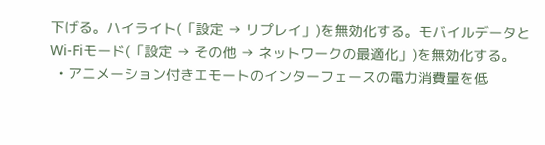下げる。ハイライト(「設定 → リプレイ」)を無効化する。モバイルデータとWi-Fiモード(「設定 → その他 → ネットワークの最適化」)を無効化する。
  • アニメーション付きエモートのインターフェースの電力消費量を低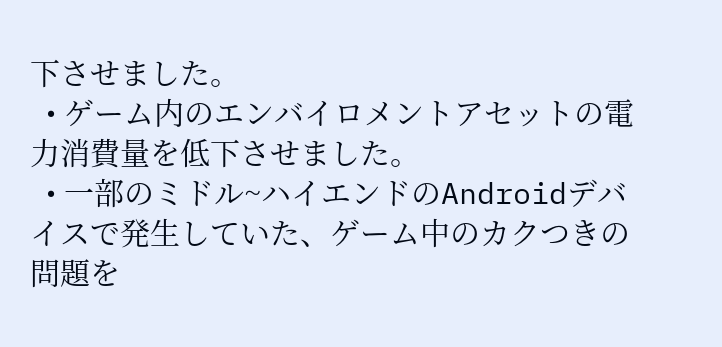下させました。
  • ゲーム内のエンバイロメントアセットの電力消費量を低下させました。
  • 一部のミドル~ハイエンドのAndroidデバイスで発生していた、ゲーム中のカクつきの問題を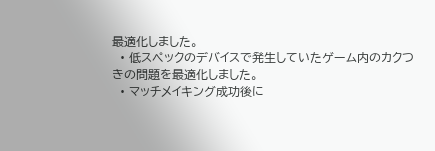最適化しました。
  • 低スペックのデバイスで発生していたゲーム内のカクつきの問題を最適化しました。
  • マッチメイキング成功後に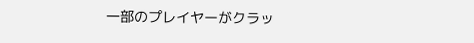一部のプレイヤーがクラッ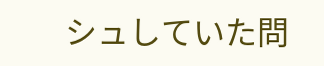シュしていた問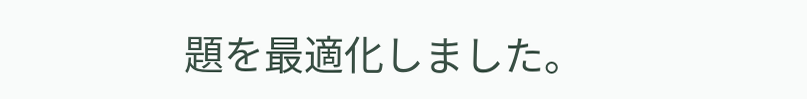題を最適化しました。